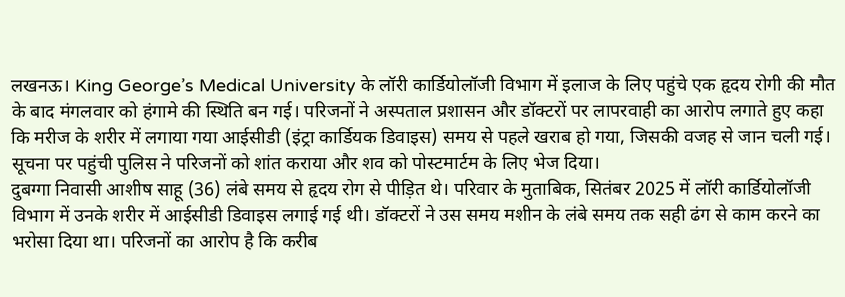लखनऊ। King George’s Medical University के लॉरी कार्डियोलॉजी विभाग में इलाज के लिए पहुंचे एक हृदय रोगी की मौत के बाद मंगलवार को हंगामे की स्थिति बन गई। परिजनों ने अस्पताल प्रशासन और डॉक्टरों पर लापरवाही का आरोप लगाते हुए कहा कि मरीज के शरीर में लगाया गया आईसीडी (इंट्रा कार्डियक डिवाइस) समय से पहले खराब हो गया, जिसकी वजह से जान चली गई। सूचना पर पहुंची पुलिस ने परिजनों को शांत कराया और शव को पोस्टमार्टम के लिए भेज दिया।
दुबग्गा निवासी आशीष साहू (36) लंबे समय से हृदय रोग से पीड़ित थे। परिवार के मुताबिक, सितंबर 2025 में लॉरी कार्डियोलॉजी विभाग में उनके शरीर में आईसीडी डिवाइस लगाई गई थी। डॉक्टरों ने उस समय मशीन के लंबे समय तक सही ढंग से काम करने का भरोसा दिया था। परिजनों का आरोप है कि करीब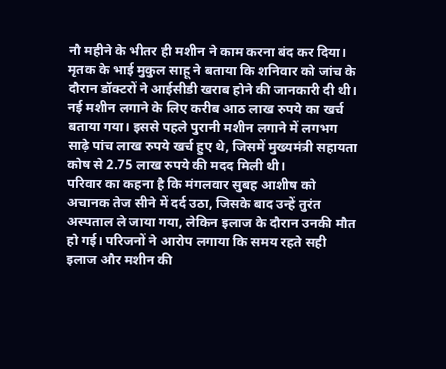नौ महीने के भीतर ही मशीन ने काम करना बंद कर दिया।
मृतक के भाई मुकुल साहू ने बताया कि शनिवार को जांच के दौरान डॉक्टरों ने आईसीडी खराब होने की जानकारी दी थी। नई मशीन लगाने के लिए करीब आठ लाख रुपये का खर्च बताया गया। इससे पहले पुरानी मशीन लगाने में लगभग साढ़े पांच लाख रुपये खर्च हुए थे, जिसमें मुख्यमंत्री सहायता कोष से 2.75 लाख रुपये की मदद मिली थी।
परिवार का कहना है कि मंगलवार सुबह आशीष को अचानक तेज सीने में दर्द उठा, जिसके बाद उन्हें तुरंत अस्पताल ले जाया गया, लेकिन इलाज के दौरान उनकी मौत हो गई। परिजनों ने आरोप लगाया कि समय रहते सही इलाज और मशीन की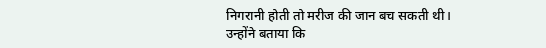निगरानी होती तो मरीज की जान बच सकती थी। उन्होंने बताया कि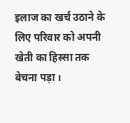इलाज का खर्च उठाने के लिए परिवार को अपनी खेती का हिस्सा तक बेचना पड़ा।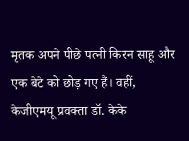मृतक अपने पीछे पत्नी किरन साहू और एक बेटे को छोड़ गए हैं। वहीं, केजीएमयू प्रवक्ता डॉ. केके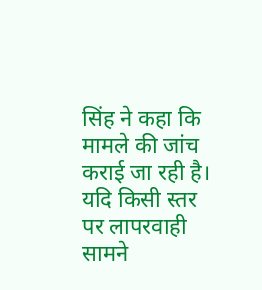सिंह ने कहा कि मामले की जांच कराई जा रही है। यदि किसी स्तर पर लापरवाही सामने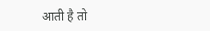आती है तो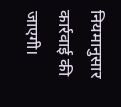नियमानुसार कार्रवाई की जाएगी।